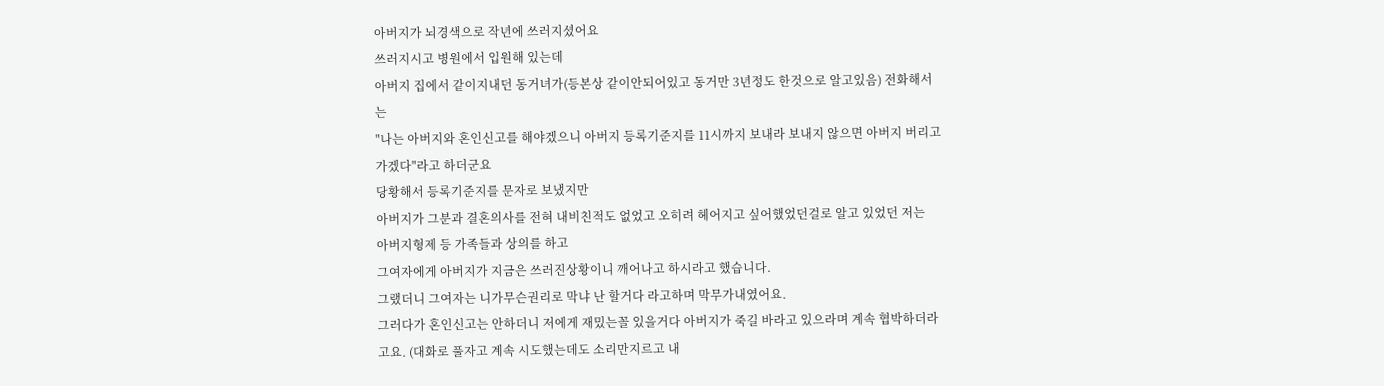아버지가 뇌경색으로 작년에 쓰러지셨어요
쓰러지시고 병원에서 입원해 있는데
아버지 집에서 같이지내던 동거녀가(등본상 같이안되어있고 동거만 3년정도 한것으로 알고있음) 전화해서는
"나는 아버지와 혼인신고를 해야겠으니 아버지 등록기준지를 11시까지 보내라 보내지 않으면 아버지 버리고 가겠다"라고 하더군요
당황해서 등록기준지를 문자로 보냈지만
아버지가 그분과 결혼의사를 전혀 내비친적도 없었고 오히려 헤어지고 싶어했었던걸로 알고 있었던 저는
아버지형제 등 가족들과 상의를 하고
그여자에게 아버지가 지금은 쓰러진상황이니 깨어나고 하시라고 했습니다.
그랬더니 그여자는 니가무슨권리로 막냐 난 할거다 라고하며 막무가내였어요.
그러다가 혼인신고는 안하더니 저에게 재밌는꼴 있을거다 아버지가 죽길 바라고 있으라며 계속 협박하더라고요. (대화로 풀자고 계속 시도했는데도 소리만지르고 내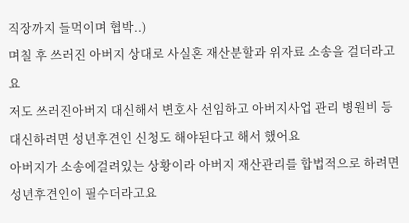직장까지 들먹이며 협박..)
며칠 후 쓰러진 아버지 상대로 사실혼 재산분할과 위자료 소송을 걸더라고요
저도 쓰러진아버지 대신해서 변호사 선임하고 아버지사업 관리 병원비 등 대신하려면 성년후견인 신청도 해야된다고 해서 했어요
아버지가 소송에걸려있는 상황이라 아버지 재산관리를 합법적으로 하려면 성년후견인이 필수더라고요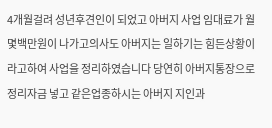4개월걸려 성년후견인이 되었고 아버지 사업 임대료가 월 몇백만원이 나가고의사도 아버지는 일하기는 힘든상황이라고하여 사업을 정리하였습니다 당연히 아버지통장으로 정리자금 넣고 같은업종하시는 아버지 지인과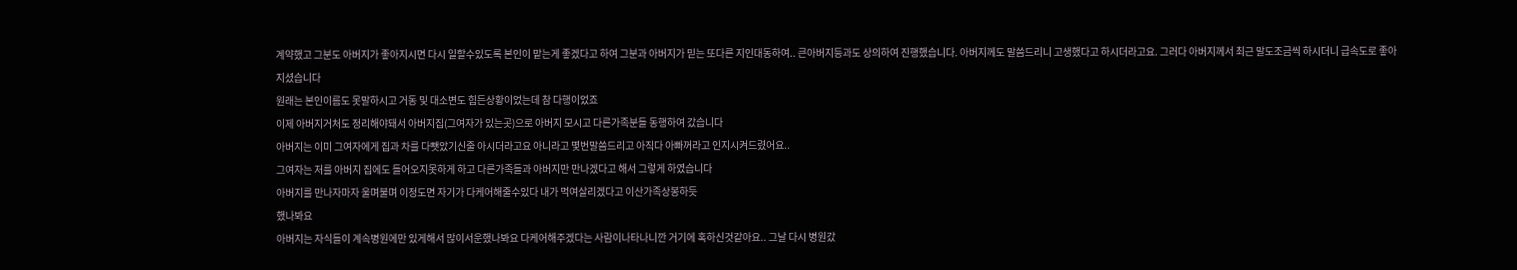계약했고 그분도 아버지가 좋아지시면 다시 일할수있도록 본인이 맡는게 좋겠다고 하여 그분과 아버지가 믿는 또다른 지인대동하여.. 큰아버지등과도 상의하여 진행했습니다. 아버지께도 말씀드리니 고생했다고 하시더라고요. 그러다 아버지께서 최근 말도조금씩 하시더니 급속도로 좋아지셨습니다
원래는 본인이름도 못말하시고 거동 및 대소변도 힘든상황이었는데 참 다행이었죠
이제 아버지거처도 정리해야돼서 아버지집(그여자가 있는곳)으로 아버지 모시고 다른가족분들 동행하여 갔습니다
아버지는 이미 그여자에게 집과 차를 다뺏았기신줄 아시더라고요 아니라고 몇번말씀드리고 아직다 아빠꺼라고 인지시켜드렸어요..
그여자는 저를 아버지 집에도 들어오지못하게 하고 다른가족들과 아버지만 만나겠다고 해서 그렇게 하였습니다
아버지를 만나자마자 울며불며 이정도면 자기가 다케어해줄수있다 내가 먹여살리겠다고 이산가족상봉하듯
했나봐요
아버지는 자식들이 계속병원에만 있게해서 많이서운했나봐요 다케어해주겠다는 사람이나타나니깐 거기에 혹하신것같아요.. 그날 다시 병원갔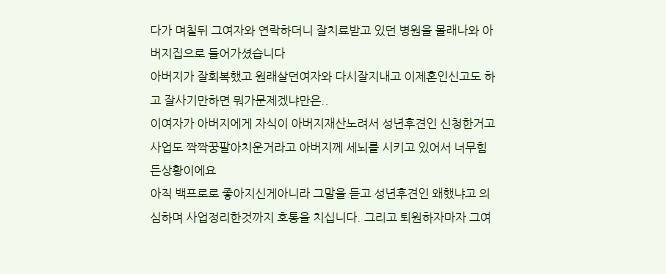다가 며칠뒤 그여자와 연락하더니 잘치료받고 있던 병원을 몰래나와 아버지집으로 들어가셨습니다
아버지가 잘회복했고 원래살던여자와 다시잘지내고 이제혼인신고도 하고 잘사기만하면 뭐가문제겠냐만은..
이여자가 아버지에게 자식이 아버지재산노려서 성년후견인 신청한거고 사업도 짝짝꿍팔아치운거라고 아버지께 세뇌를 시키고 있어서 너무힘든상황이에요
아직 백프로로 좋아지신게아니라 그말을 듣고 성년후견인 왜했냐고 의심하며 사업정리한것까지 호통을 치십니다. 그리고 퇴원하자마자 그여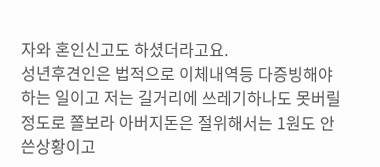자와 혼인신고도 하셨더라고요.
성년후견인은 법적으로 이체내역등 다증빙해야 하는 일이고 저는 길거리에 쓰레기하나도 못버릴정도로 쫄보라 아버지돈은 절위해서는 1원도 안쓴상황이고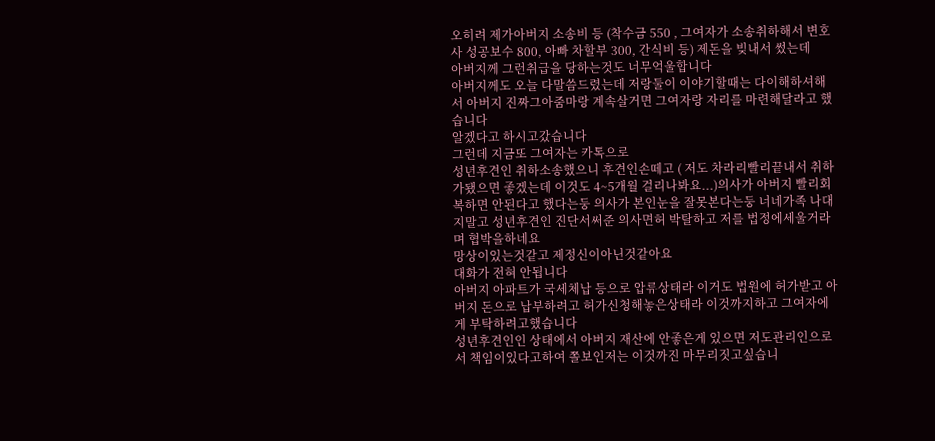오히려 제가아버지 소송비 등 (착수금 550 , 그여자가 소송취하해서 변호사 성공보수 800, 아빠 차할부 300, 간식비 등) 제돈을 빚내서 썼는데
아버지께 그런취급을 당하는것도 너무억울합니다
아버지께도 오늘 다말씀드렸는데 저랑둘이 이야기할때는 다이해하셔해서 아버지 진짜그아줌마랑 계속살거면 그여자랑 자리를 마련해달라고 했습니다
알겠다고 하시고갔습니다
그런데 지금또 그여자는 카톡으로
성년후견인 취하소송했으니 후견인손떼고 ( 저도 차라리빨리끝내서 취하가됐으면 좋겠는데 이것도 4~5개월 걸리나봐요...)의사가 아버지 빨리회복하면 안된다고 했다는둥 의사가 본인눈을 잘못본다는둥 너네가족 나대지말고 성년후견인 진단서써준 의사면허 박탈하고 저를 법정에세울거라며 협박을하네요
망상이있는것같고 제정신이아닌것같아요
대화가 전혀 안됩니다
아버지 아파트가 국세체납 등으로 압류상태라 이거도 법원에 허가받고 아버지 돈으로 납부하려고 허가신청해놓은상태라 이것까지하고 그여자에게 부탁하려고했습니다
성년후견인인 상태에서 아버지 재산에 안좋은게 있으면 저도관리인으로서 책임이있다고하여 쫄보인저는 이것까진 마무리짓고싶습니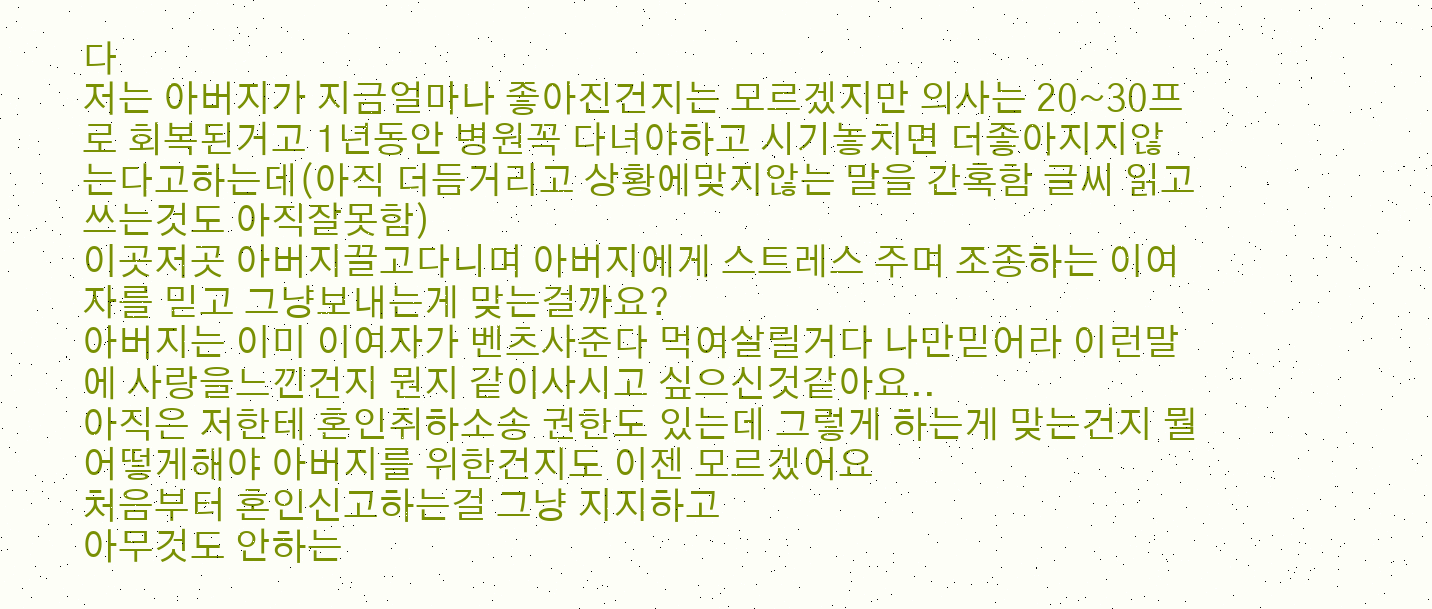다
저는 아버지가 지금얼마나 좋아진건지는 모르겠지만 의사는 20~30프로 회복된거고 1년동안 병원꼭 다녀야하고 시기놓치면 더좋아지지않는다고하는데(아직 더듬거리고 상황에맞지않는 말을 간혹함 글씨 읽고쓰는것도 아직잘못함)
이곳저곳 아버지끌고다니며 아버지에게 스트레스 주며 조종하는 이여자를 믿고 그냥보내는게 맞는걸까요?
아버지는 이미 이여자가 벤츠사준다 먹여살릴거다 나만믿어라 이런말에 사랑을느낀건지 뭔지 같이사시고 싶으신것같아요..
아직은 저한테 혼인취하소송 권한도 있는데 그렇게 하는게 맞는건지 뭘어떻게해야 아버지를 위한건지도 이젠 모르겠어요
처음부터 혼인신고하는걸 그냥 지지하고
아무것도 안하는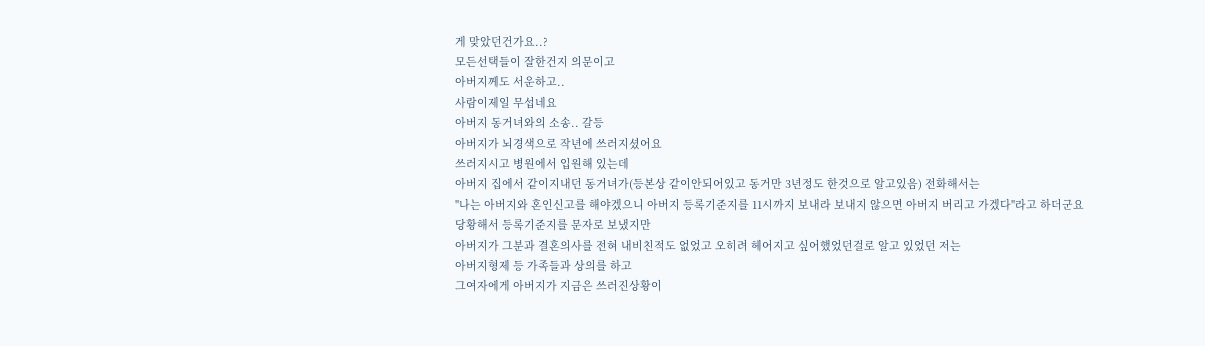게 맞았던건가요..?
모든선택들이 잘한건지 의문이고
아버지께도 서운하고..
사람이제일 무섭네요
아버지 동거녀와의 소송.. 갈등
아버지가 뇌경색으로 작년에 쓰러지셨어요
쓰러지시고 병원에서 입원해 있는데
아버지 집에서 같이지내던 동거녀가(등본상 같이안되어있고 동거만 3년정도 한것으로 알고있음) 전화해서는
"나는 아버지와 혼인신고를 해야겠으니 아버지 등록기준지를 11시까지 보내라 보내지 않으면 아버지 버리고 가겠다"라고 하더군요
당황해서 등록기준지를 문자로 보냈지만
아버지가 그분과 결혼의사를 전혀 내비친적도 없었고 오히려 헤어지고 싶어했었던걸로 알고 있었던 저는
아버지형제 등 가족들과 상의를 하고
그여자에게 아버지가 지금은 쓰러진상황이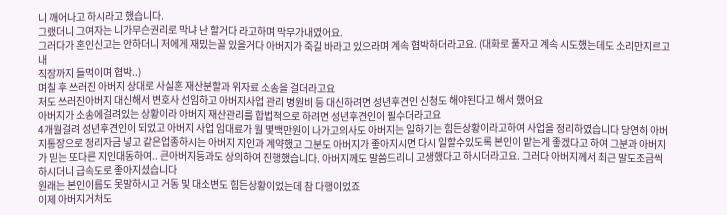니 깨어나고 하시라고 했습니다.
그랬더니 그여자는 니가무슨권리로 막냐 난 할거다 라고하며 막무가내였어요.
그러다가 혼인신고는 안하더니 저에게 재밌는꼴 있을거다 아버지가 죽길 바라고 있으라며 계속 협박하더라고요. (대화로 풀자고 계속 시도했는데도 소리만지르고 내
직장까지 들먹이며 협박..)
며칠 후 쓰러진 아버지 상대로 사실혼 재산분할과 위자료 소송을 걸더라고요
저도 쓰러진아버지 대신해서 변호사 선임하고 아버지사업 관리 병원비 등 대신하려면 성년후견인 신청도 해야된다고 해서 했어요
아버지가 소송에걸려있는 상황이라 아버지 재산관리를 합법적으로 하려면 성년후견인이 필수더라고요
4개월걸려 성년후견인이 되었고 아버지 사업 임대료가 월 몇백만원이 나가고의사도 아버지는 일하기는 힘든상황이라고하여 사업을 정리하였습니다 당연히 아버지통장으로 정리자금 넣고 같은업종하시는 아버지 지인과 계약했고 그분도 아버지가 좋아지시면 다시 일할수있도록 본인이 맡는게 좋겠다고 하여 그분과 아버지가 믿는 또다른 지인대동하여.. 큰아버지등과도 상의하여 진행했습니다. 아버지께도 말씀드리니 고생했다고 하시더라고요. 그러다 아버지께서 최근 말도조금씩 하시더니 급속도로 좋아지셨습니다
원래는 본인이름도 못말하시고 거동 및 대소변도 힘든상황이었는데 참 다행이었죠
이제 아버지거처도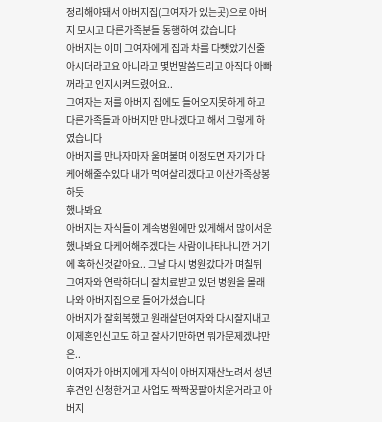정리해야돼서 아버지집(그여자가 있는곳)으로 아버지 모시고 다른가족분들 동행하여 갔습니다
아버지는 이미 그여자에게 집과 차를 다뺏았기신줄 아시더라고요 아니라고 몇번말씀드리고 아직다 아빠꺼라고 인지시켜드렸어요..
그여자는 저를 아버지 집에도 들어오지못하게 하고 다른가족들과 아버지만 만나겠다고 해서 그렇게 하였습니다
아버지를 만나자마자 울며불며 이정도면 자기가 다케어해줄수있다 내가 먹여살리겠다고 이산가족상봉하듯
했나봐요
아버지는 자식들이 계속병원에만 있게해서 많이서운했나봐요 다케어해주겠다는 사람이나타나니깐 거기에 혹하신것같아요.. 그날 다시 병원갔다가 며칠뒤 그여자와 연락하더니 잘치료받고 있던 병원을 몰래나와 아버지집으로 들어가셨습니다
아버지가 잘회복했고 원래살던여자와 다시잘지내고 이제혼인신고도 하고 잘사기만하면 뭐가문제겠냐만은..
이여자가 아버지에게 자식이 아버지재산노려서 성년후견인 신청한거고 사업도 짝짝꿍팔아치운거라고 아버지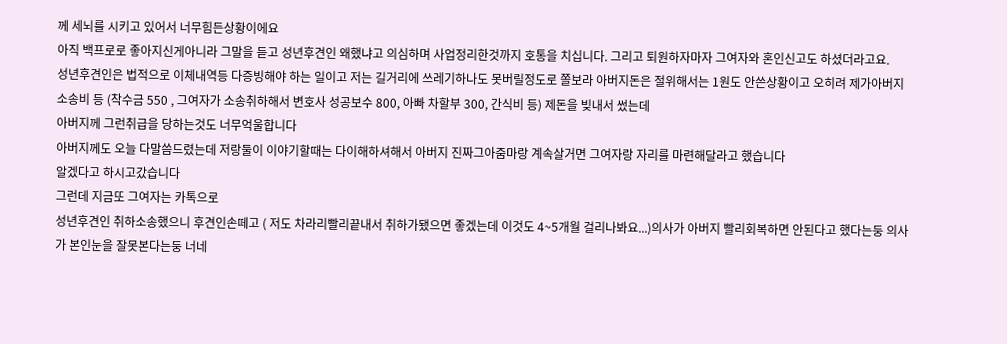께 세뇌를 시키고 있어서 너무힘든상황이에요
아직 백프로로 좋아지신게아니라 그말을 듣고 성년후견인 왜했냐고 의심하며 사업정리한것까지 호통을 치십니다. 그리고 퇴원하자마자 그여자와 혼인신고도 하셨더라고요.
성년후견인은 법적으로 이체내역등 다증빙해야 하는 일이고 저는 길거리에 쓰레기하나도 못버릴정도로 쫄보라 아버지돈은 절위해서는 1원도 안쓴상황이고 오히려 제가아버지 소송비 등 (착수금 550 , 그여자가 소송취하해서 변호사 성공보수 800, 아빠 차할부 300, 간식비 등) 제돈을 빚내서 썼는데
아버지께 그런취급을 당하는것도 너무억울합니다
아버지께도 오늘 다말씀드렸는데 저랑둘이 이야기할때는 다이해하셔해서 아버지 진짜그아줌마랑 계속살거면 그여자랑 자리를 마련해달라고 했습니다
알겠다고 하시고갔습니다
그런데 지금또 그여자는 카톡으로
성년후견인 취하소송했으니 후견인손떼고 ( 저도 차라리빨리끝내서 취하가됐으면 좋겠는데 이것도 4~5개월 걸리나봐요...)의사가 아버지 빨리회복하면 안된다고 했다는둥 의사가 본인눈을 잘못본다는둥 너네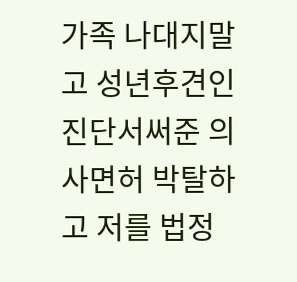가족 나대지말고 성년후견인 진단서써준 의사면허 박탈하고 저를 법정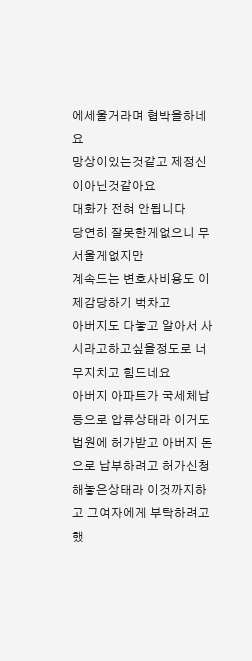에세울거라며 협박을하네요
망상이있는것같고 제정신이아닌것같아요
대화가 전혀 안됩니다
당연히 잘못한게없으니 무서울게없지만
계속드는 변호사비용도 이제감당하기 벅차고
아버지도 다놓고 알아서 사시라고하고싶을정도로 너무지치고 힘드네요
아버지 아파트가 국세체납 등으로 압류상태라 이거도 법원에 허가받고 아버지 돈으로 납부하려고 허가신청해놓은상태라 이것까지하고 그여자에게 부탁하려고했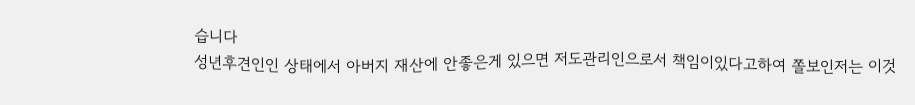습니다
성년후견인인 상태에서 아버지 재산에 안좋은게 있으면 저도관리인으로서 책임이있다고하여 쫄보인저는 이것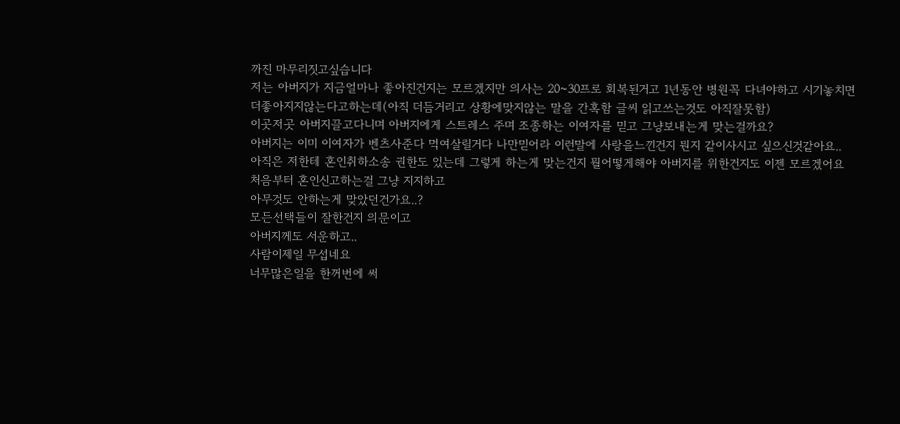까진 마무리짓고싶습니다
저는 아버지가 지금얼마나 좋아진건지는 모르겠지만 의사는 20~30프로 회복된거고 1년동안 병원꼭 다녀야하고 시기놓치면 더좋아지지않는다고하는데(아직 더듬거리고 상황에맞지않는 말을 간혹함 글씨 읽고쓰는것도 아직잘못함)
이곳저곳 아버지끌고다니며 아버지에게 스트레스 주며 조종하는 이여자를 믿고 그냥보내는게 맞는걸까요?
아버지는 이미 이여자가 벤츠사준다 먹여살릴거다 나만믿어라 이런말에 사랑을느낀건지 뭔지 같이사시고 싶으신것같아요..
아직은 저한테 혼인취하소송 권한도 있는데 그렇게 하는게 맞는건지 뭘어떻게해야 아버지를 위한건지도 이젠 모르겠어요
처음부터 혼인신고하는걸 그냥 지지하고
아무것도 안하는게 맞았던건가요..?
모든선택들이 잘한건지 의문이고
아버지께도 서운하고..
사람이제일 무섭네요
너무많은일을 한꺼번에 써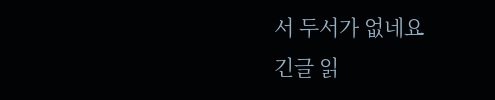서 두서가 없네요
긴글 읽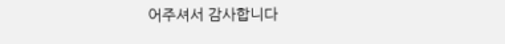어주셔서 감사합니다